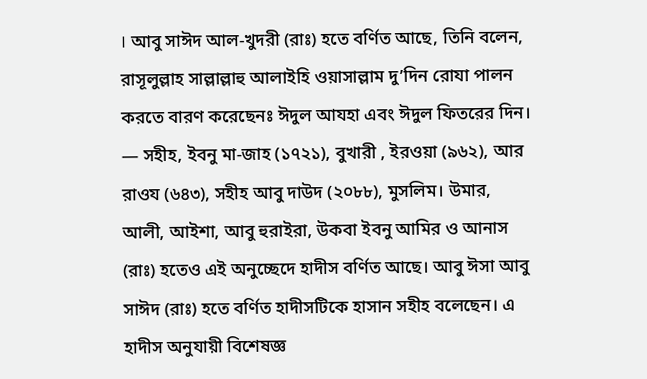। আবু সাঈদ আল-খুদরী (রাঃ) হতে বর্ণিত আছে, তিনি বলেন, রাসূলুল্লাহ সাল্লাল্লাহু আলাইহি ওয়াসাল্লাম দু’দিন রোযা পালন করতে বারণ করেছেনঃ ঈদুল আযহা এবং ঈদুল ফিতরের দিন। — সহীহ, ইবনু মা-জাহ (১৭২১), বুখারী , ইরওয়া (৯৬২), আর রাওয (৬৪৩), সহীহ আবু দাউদ (২০৮৮), মুসলিম। উমার, আলী, আইশা, আবু হুরাইরা, উকবা ইবনু আমির ও আনাস (রাঃ) হতেও এই অনুচ্ছেদে হাদীস বর্ণিত আছে। আবু ঈসা আবু সাঈদ (রাঃ) হতে বর্ণিত হাদীসটিকে হাসান সহীহ বলেছেন। এ হাদীস অনুযায়ী বিশেষজ্ঞ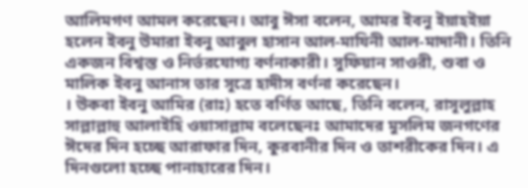আলিমগণ আমল করেছেন। আবু ঈসা বলেন, আমর ইবনু ইয়াহইয়া হলেন ইবনু উমারা ইবনু আবুল হাসান আল-মাযিনী আল-মাদানী। তিনি একজন বিশ্বস্ত ও নির্ভরযোগ্য বর্ণনাকারী। সুফিয়ান সাওরী, শুবা ও মালিক ইবনু আনাস তার সূত্রে হাদীস বর্ণনা করেছেন।
। উকবা ইবনু আমির (রাঃ) হতে বর্ণিত আছে, তিনি বলেন, রাসূলুল্লাহ সাল্লাল্লাহু আলাইহি ওয়াসাল্লাম বলেছেনঃ আমাদের মুসলিম জনগণের ঈদের দিন হচ্ছে আরাফার দিন, কুরবানীর দিন ও তাশরীকের দিন। এ দিনগুলো হচ্ছে পানাহারের দিন।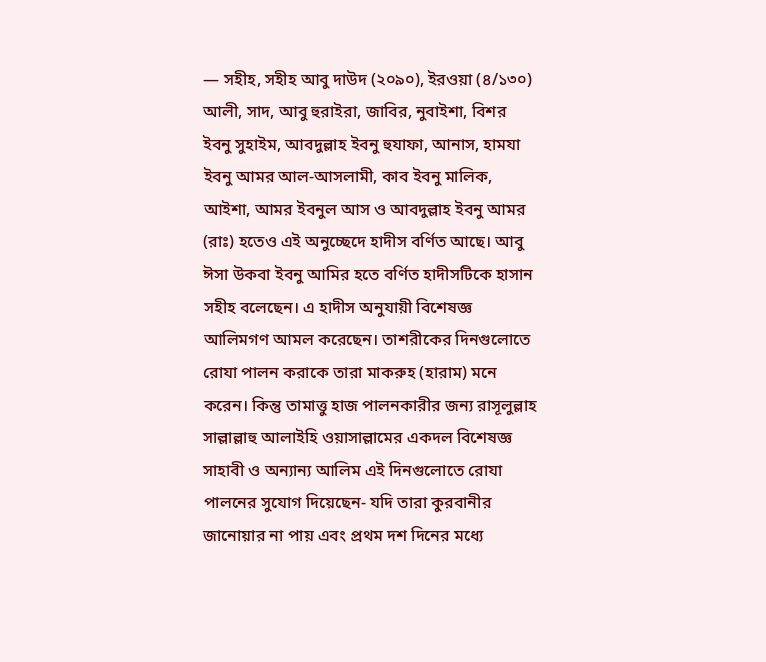— সহীহ, সহীহ আবু দাউদ (২০৯০), ইরওয়া (৪/১৩০) আলী, সাদ, আবু হুরাইরা, জাবির, নুবাইশা, বিশর ইবনু সুহাইম, আবদুল্লাহ ইবনু হুযাফা, আনাস, হামযা ইবনু আমর আল-আসলামী, কাব ইবনু মালিক, আইশা, আমর ইবনুল আস ও আবদুল্লাহ ইবনু আমর (রাঃ) হতেও এই অনুচ্ছেদে হাদীস বর্ণিত আছে। আবু ঈসা উকবা ইবনু আমির হতে বর্ণিত হাদীসটিকে হাসান সহীহ বলেছেন। এ হাদীস অনুযায়ী বিশেষজ্ঞ আলিমগণ আমল করেছেন। তাশরীকের দিনগুলোতে রোযা পালন করাকে তারা মাকরুহ (হারাম) মনে করেন। কিন্তু তামাত্তু হাজ পালনকারীর জন্য রাসূলুল্লাহ সাল্লাল্লাহু আলাইহি ওয়াসাল্লামের একদল বিশেষজ্ঞ সাহাবী ও অন্যান্য আলিম এই দিনগুলোতে রোযা পালনের সুযোগ দিয়েছেন- যদি তারা কুরবানীর জানোয়ার না পায় এবং প্রথম দশ দিনের মধ্যে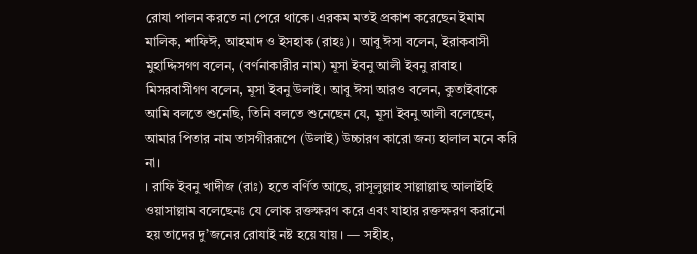রোযা পালন করতে না পেরে থাকে। এরকম মতই প্রকাশ করেছেন ইমাম মালিক, শাফিঈ, আহমাদ ও ইসহাক (রাহঃ)। আবু ঈসা বলেন, ইরাকবাসী মুহাদ্দিসগণ বলেন, (বর্ণনাকারীর নাম) মূসা ইবনু আলী ইবনু রাবাহ। মিসরবাসীগণ বলেন, মূসা ইবনু উলাই। আবু ঈসা আরও বলেন, কুতাইবাকে আমি বলতে শুনেছি, তিনি বলতে শুনেছেন যে, মূসা ইবনু আলী বলেছেন, আমার পিতার নাম তাসগীররূপে (উলাই) উচ্চারণ কারো জন্য হালাল মনে করি না।
। রাফি ইবনু খাদীজ (রাঃ) হতে বর্ণিত আছে, রাসূলুল্লাহ সাল্লাল্লাহু আলাইহি ওয়াসাল্লাম বলেছেনঃ যে লোক রক্তক্ষরণ করে এবং যাহার রক্তক্ষরণ করানো হয় তাদের দু’জনের রোযাই নষ্ট হয়ে যায়। — সহীহ,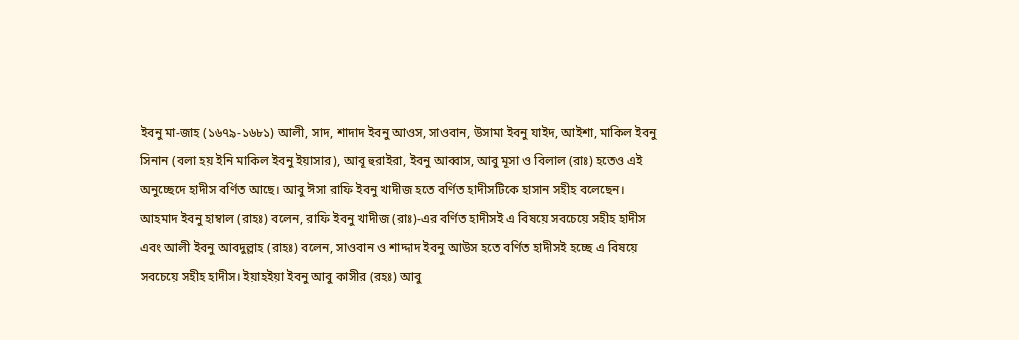ইবনু মা-জাহ (১৬৭৯-১৬৮১) আলী, সাদ, শাদাদ ইবনু আওস, সাওবান, উসামা ইবনু যাইদ, আইশা, মাকিল ইবনু সিনান (বলা হয় ইনি মাকিল ইবনু ইয়াসার), আবূ হুরাইরা, ইবনু আব্বাস, আবু মূসা ও বিলাল (রাঃ) হতেও এই অনুচ্ছেদে হাদীস বর্ণিত আছে। আবু ঈসা রাফি ইবনু খাদীজ হতে বর্ণিত হাদীসটিকে হাসান সহীহ বলেছেন। আহমাদ ইবনু হাম্বাল (রাহঃ) বলেন, রাফি ইবনু খাদীজ (রাঃ)-এর বর্ণিত হাদীসই এ বিষয়ে সবচেয়ে সহীহ হাদীস এবং আলী ইবনু আবদুল্লাহ (রাহঃ) বলেন, সাওবান ও শাদ্দাদ ইবনু আউস হতে বর্ণিত হাদীসই হচ্ছে এ বিষয়ে সবচেয়ে সহীহ হাদীস। ইয়াহইয়া ইবনু আবু কাসীর (রহঃ) আবু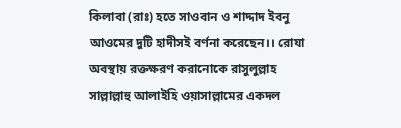কিলাবা (রাঃ) হতে সাওবান ও শাদ্দাদ ইবনু আওমের দুটি হাদীসই বর্ণনা করেছেন।। রোযা অবস্থায় রক্তক্ষরণ করানোকে রাসুলুল্লাহ সাল্লাল্লাহু আলাইহি ওয়াসাল্লামের একদল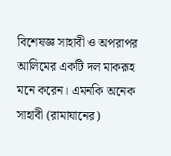বিশেষজ্ঞ সাহাবী ও অপরাপর আলিমের একটি দল মাকরূহ মনে করেন। এমনকি অনেক সাহাবী (রামাযানের)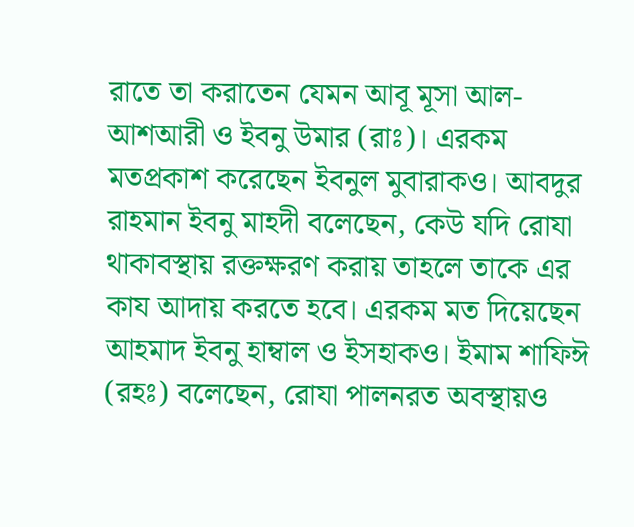রাতে তা করাতেন যেমন আবূ মূসা আল-আশআরী ও ইবনু উমার (রাঃ)। এরকম মতপ্রকাশ করেছেন ইবনুল মুবারাকও। আবদুর রাহমান ইবনু মাহদী বলেছেন, কেউ যদি রোযা থাকাবস্থায় রক্তক্ষরণ করায় তাহলে তাকে এর কায আদায় করতে হবে। এরকম মত দিয়েছেন আহমাদ ইবনু হাম্বাল ও ইসহাকও। ইমাম শাফিঈ (রহঃ) বলেছেন, রোযা পালনরত অবস্থায়ও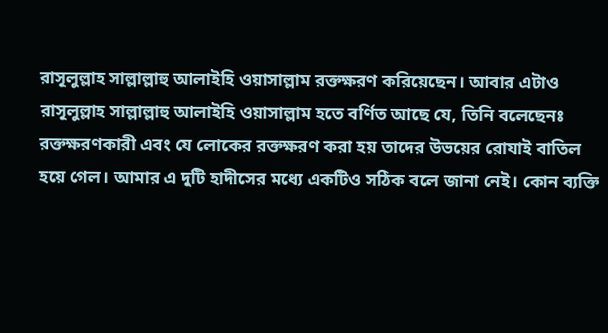রাসূলুল্লাহ সাল্লাল্লাহু আলাইহি ওয়াসাল্লাম রক্তক্ষরণ করিয়েছেন। আবার এটাও রাসূলুল্লাহ সাল্লাল্লাহু আলাইহি ওয়াসাল্লাম হতে বর্ণিত আছে যে, তিনি বলেছেনঃ রক্তক্ষরণকারী এবং যে লোকের রক্তক্ষরণ করা হয় তাদের উভয়ের রোযাই বাতিল হয়ে গেল। আমার এ দুটি হাদীসের মধ্যে একটিও সঠিক বলে জানা নেই। কোন ব্যক্তি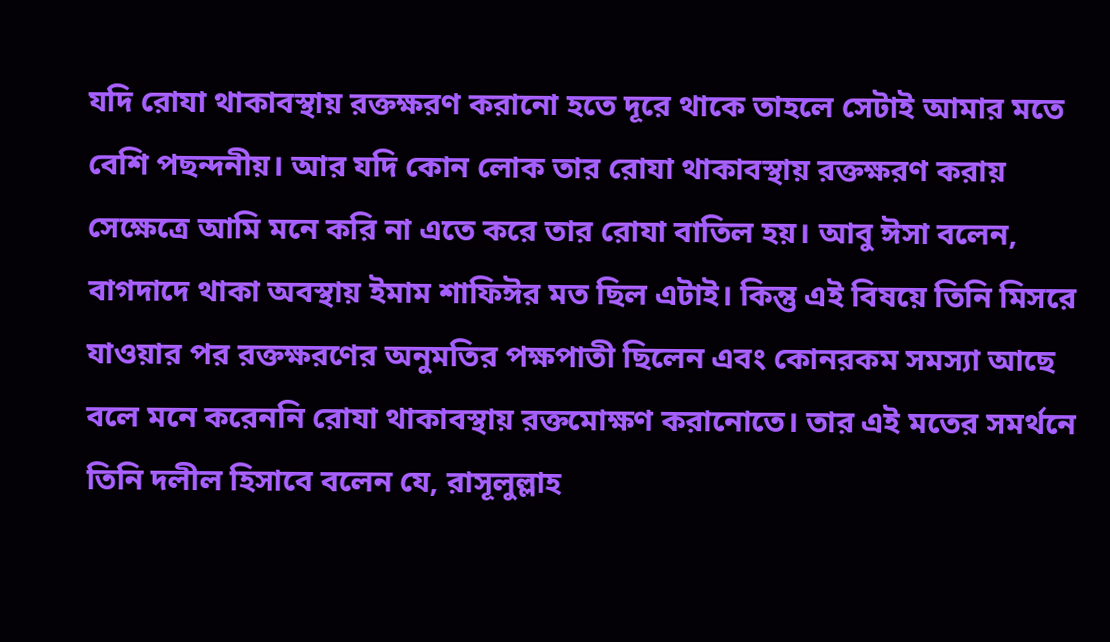যদি রোযা থাকাবস্থায় রক্তক্ষরণ করানো হতে দূরে থাকে তাহলে সেটাই আমার মতে বেশি পছন্দনীয়। আর যদি কোন লোক তার রোযা থাকাবস্থায় রক্তক্ষরণ করায় সেক্ষেত্রে আমি মনে করি না এতে করে তার রোযা বাতিল হয়। আবু ঈসা বলেন, বাগদাদে থাকা অবস্থায় ইমাম শাফিঈর মত ছিল এটাই। কিন্তু এই বিষয়ে তিনি মিসরে যাওয়ার পর রক্তক্ষরণের অনুমতির পক্ষপাতী ছিলেন এবং কোনরকম সমস্যা আছে বলে মনে করেননি রোযা থাকাবস্থায় রক্তমোক্ষণ করানোতে। তার এই মতের সমর্থনে তিনি দলীল হিসাবে বলেন যে, রাসূলুল্লাহ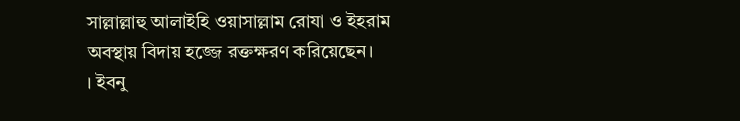সাল্লাল্লাহু আলাইহি ওয়াসাল্লাম রোযা ও ইহরাম অবস্থায় বিদায় হজ্জে রক্তক্ষরণ করিয়েছেন।
। ইবনু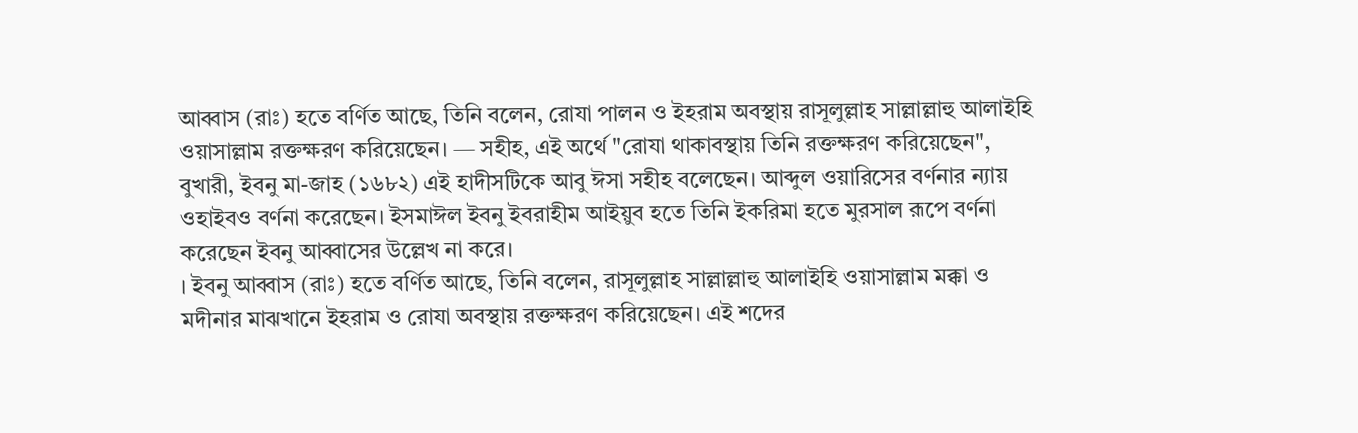আব্বাস (রাঃ) হতে বর্ণিত আছে, তিনি বলেন, রোযা পালন ও ইহরাম অবস্থায় রাসূলুল্লাহ সাল্লাল্লাহু আলাইহি ওয়াসাল্লাম রক্তক্ষরণ করিয়েছেন। — সহীহ, এই অর্থে "রোযা থাকাবস্থায় তিনি রক্তক্ষরণ করিয়েছেন", বুখারী, ইবনু মা-জাহ (১৬৮২) এই হাদীসটিকে আবু ঈসা সহীহ বলেছেন। আব্দুল ওয়ারিসের বর্ণনার ন্যায় ওহাইবও বর্ণনা করেছেন। ইসমাঈল ইবনু ইবরাহীম আইয়ুব হতে তিনি ইকরিমা হতে মুরসাল রূপে বর্ণনা করেছেন ইবনু আব্বাসের উল্লেখ না করে।
। ইবনু আব্বাস (রাঃ) হতে বর্ণিত আছে, তিনি বলেন, রাসূলুল্লাহ সাল্লাল্লাহু আলাইহি ওয়াসাল্লাম মক্কা ও মদীনার মাঝখানে ইহরাম ও রোযা অবস্থায় রক্তক্ষরণ করিয়েছেন। এই শদের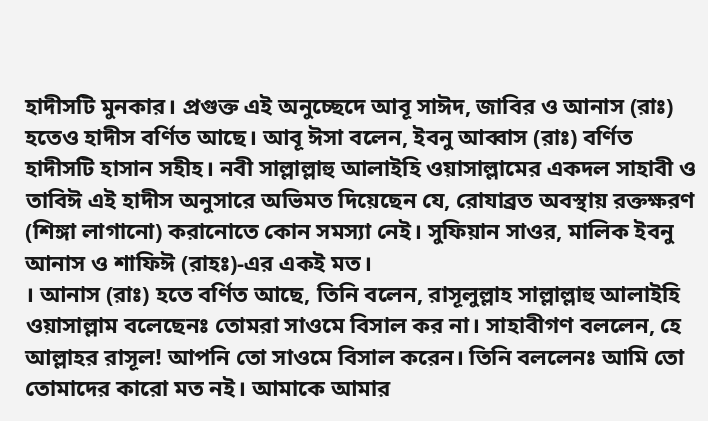হাদীসটি মুনকার। প্রগুক্ত এই অনুচ্ছেদে আবূ সাঈদ, জাবির ও আনাস (রাঃ) হতেও হাদীস বর্ণিত আছে। আবূ ঈসা বলেন, ইবনু আব্বাস (রাঃ) বর্ণিত হাদীসটি হাসান সহীহ। নবী সাল্লাল্লাহু আলাইহি ওয়াসাল্লামের একদল সাহাবী ও তাবিঈ এই হাদীস অনুসারে অভিমত দিয়েছেন যে, রোযাব্রত অবস্থায় রক্তক্ষরণ (শিঙ্গা লাগানো) করানোতে কোন সমস্যা নেই। সুফিয়ান সাওর, মালিক ইবনু আনাস ও শাফিঈ (রাহঃ)-এর একই মত।
। আনাস (রাঃ) হতে বর্ণিত আছে, তিনি বলেন, রাসূলুল্লাহ সাল্লাল্লাহু আলাইহি ওয়াসাল্লাম বলেছেনঃ তোমরা সাওমে বিসাল কর না। সাহাবীগণ বললেন, হে আল্লাহর রাসূল! আপনি তো সাওমে বিসাল করেন। তিনি বললেনঃ আমি তো তোমাদের কারো মত নই। আমাকে আমার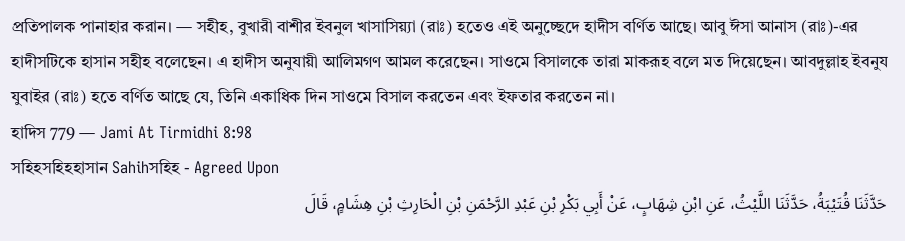প্রতিপালক পানাহার করান। — সহীহ, বুখারী বাশীর ইবনুল খাসাসিয়্যা (রাঃ) হতেও এই অনুচ্ছেদে হাদীস বর্ণিত আছে। আবু ঈসা আনাস (রাঃ)-এর হাদীসটিকে হাসান সহীহ বলেছেন। এ হাদীস অনুযায়ী আলিমগণ আমল করেছেন। সাওমে বিসালকে তারা মাকরূহ বলে মত দিয়েছেন। আবদুল্লাহ ইবনুয যুবাইর (রাঃ) হতে বর্ণিত আছে যে, তিনি একাধিক দিন সাওমে বিসাল করতেন এবং ইফতার করতেন না।
হাদিস 779 — Jami At Tirmidhi 8:98
সহিহসহিহহাসান Sahihসহিহ - Agreed Upon
حَدَّثَنَا قُتَيْبَةُ، حَدَّثَنَا اللَّيْثُ، عَنِ ابْنِ شِهَابٍ، عَنْ أَبِي بَكْرِ بْنِ عَبْدِ الرَّحْمَنِ بْنِ الْحَارِثِ بْنِ هِشَامٍ، قَالَ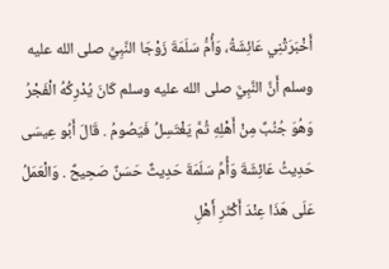أَخْبَرَتْنِي عَائِشَةُ، وَأُمُّ سَلَمَةَ زَوْجَا النَّبِيِّ صلى الله عليه وسلم أَنَّ النَّبِيَّ صلى الله عليه وسلم كَانَ يُدْرِكُهُ الْفَجْرُ وَهُوَ جُنُبٌ مِنْ أَهْلِهِ ثُمَّ يَغْتَسِلُ فَيَصُومُ . قَالَ أَبُو عِيسَى حَدِيثُ عَائِشَةَ وَأُمِّ سَلَمَةَ حَدِيثٌ حَسَنٌ صَحِيحٌ . وَالْعَمَلُ عَلَى هَذَا عِنْدَ أَكْثَرِ أَهْلِ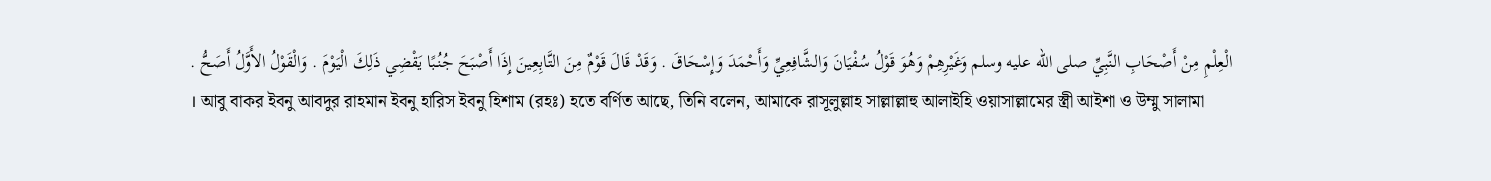الْعِلْمِ مِنْ أَصْحَابِ النَّبِيِّ صلى الله عليه وسلم وَغَيْرِهِمْ وَهُوَ قَوْلُ سُفْيَانَ وَالشَّافِعِيِّ وَأَحْمَدَ وَإِسْحَاقَ . وَقَدْ قَالَ قَوْمٌ مِنَ التَّابِعِينَ إِذَا أَصْبَحَ جُنُبًا يَقْضِي ذَلِكَ الْيَوْمَ . وَالْقَوْلُ الأَوَّلُ أَصَحُّ .
। আবু বাকর ইবনু আবদুর রাহমান ইবনু হারিস ইবনু হিশাম (রহঃ) হতে বর্ণিত আছে, তিনি বলেন, আমাকে রাসূলুল্লাহ সাল্লাল্লাহু আলাইহি ওয়াসাল্লামের স্ত্রী আইশা ও উম্মু সালামা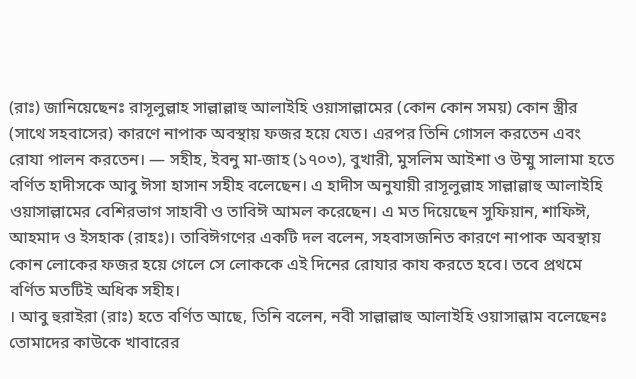(রাঃ) জানিয়েছেনঃ রাসূলুল্লাহ সাল্লাল্লাহু আলাইহি ওয়াসাল্লামের (কোন কোন সময়) কোন স্ত্রীর (সাথে সহবাসের) কারণে নাপাক অবস্থায় ফজর হয়ে যেত। এরপর তিনি গোসল করতেন এবং রোযা পালন করতেন। — সহীহ, ইবনু মা-জাহ (১৭০৩), বুখারী, মুসলিম আইশা ও উম্মু সালামা হতে বর্ণিত হাদীসকে আবু ঈসা হাসান সহীহ বলেছেন। এ হাদীস অনুযায়ী রাসূলুল্লাহ সাল্লাল্লাহু আলাইহি ওয়াসাল্লামের বেশিরভাগ সাহাবী ও তাবিঈ আমল করেছেন। এ মত দিয়েছেন সুফিয়ান, শাফিঈ, আহমাদ ও ইসহাক (রাহঃ)। তাবিঈগণের একটি দল বলেন, সহবাসজনিত কারণে নাপাক অবস্থায় কোন লোকের ফজর হয়ে গেলে সে লোককে এই দিনের রোযার কায করতে হবে। তবে প্রথমে বর্ণিত মতটিই অধিক সহীহ।
। আবু হুরাইরা (রাঃ) হতে বর্ণিত আছে, তিনি বলেন, নবী সাল্লাল্লাহু আলাইহি ওয়াসাল্লাম বলেছেনঃ তোমাদের কাউকে খাবারের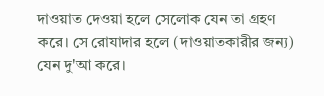দাওয়াত দেওয়া হলে সেলোক যেন তা গ্রহণ করে। সে রোযাদার হলে (দাওয়াতকারীর জন্য) যেন দু'আ করে।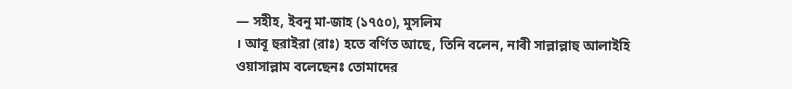— সহীহ, ইবনু মা-জাহ (১৭৫০), মুসলিম
। আবূ হুরাইরা (রাঃ) হতে বর্ণিত আছে, তিনি বলেন, নাৰী সাল্লাল্লাহু আলাইহি ওয়াসাল্লাম বলেছেনঃ তোমাদের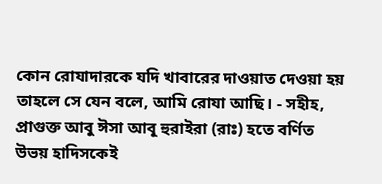কোন রোযাদারকে যদি খাবারের দাওয়াত দেওয়া হয় তাহলে সে যেন বলে, আমি রোযা আছি। - সহীহ, প্রাগুক্ত আবু ঈসা আবূ হুরাইরা (রাঃ) হতে বর্ণিত উভয় হাদিসকেই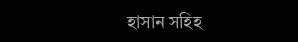হাসান সহিহ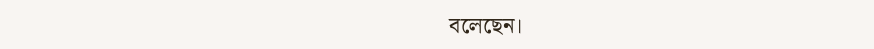বলেছেন।